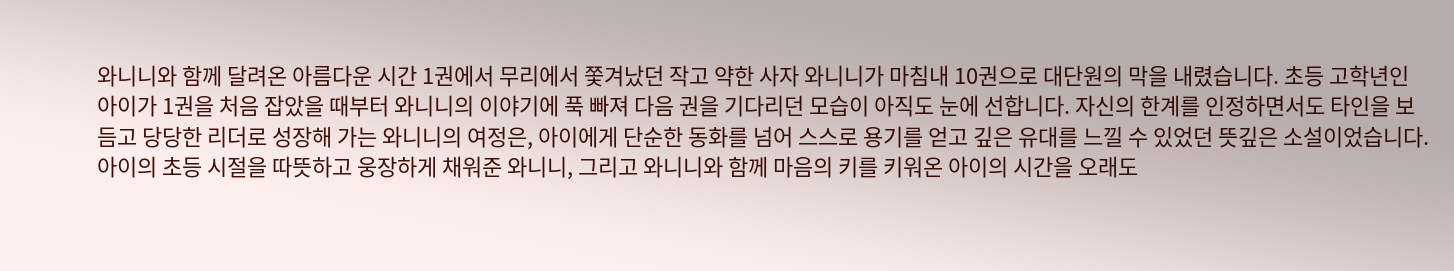와니니와 함께 달려온 아름다운 시간 1권에서 무리에서 쫓겨났던 작고 약한 사자 와니니가 마침내 10권으로 대단원의 막을 내렸습니다. 초등 고학년인 아이가 1권을 처음 잡았을 때부터 와니니의 이야기에 푹 빠져 다음 권을 기다리던 모습이 아직도 눈에 선합니다. 자신의 한계를 인정하면서도 타인을 보듬고 당당한 리더로 성장해 가는 와니니의 여정은, 아이에게 단순한 동화를 넘어 스스로 용기를 얻고 깊은 유대를 느낄 수 있었던 뜻깊은 소설이었습니다. 아이의 초등 시절을 따뜻하고 웅장하게 채워준 와니니, 그리고 와니니와 함께 마음의 키를 키워온 아이의 시간을 오래도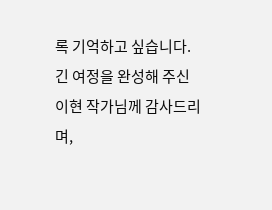록 기억하고 싶습니다. 긴 여정을 완성해 주신 이현 작가님께 감사드리며,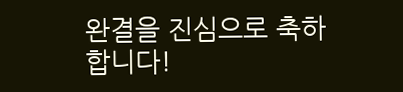완결을 진심으로 축하합니다!